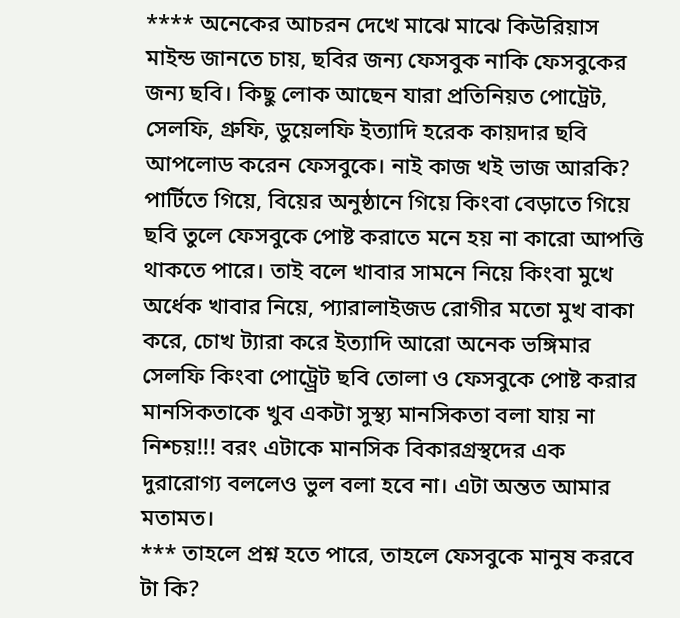**** অনেকের আচরন দেখে মাঝে মাঝে কিউরিয়াস মাইন্ড জানতে চায়, ছবির জন্য ফেসবুক নাকি ফেসবুকের জন্য ছবি। কিছু লোক আছেন যারা প্রতিনিয়ত পোট্রেট, সেলফি, গ্রুফি, ডুয়েলফি ইত্যাদি হরেক কায়দার ছবি আপলোড করেন ফেসবুকে। নাই কাজ খই ভাজ আরকি? পার্টিতে গিয়ে, বিয়ের অনুষ্ঠানে গিয়ে কিংবা বেড়াতে গিয়ে ছবি তুলে ফেসবুকে পোষ্ট করাতে মনে হয় না কারো আপত্তি থাকতে পারে। তাই বলে খাবার সামনে নিয়ে কিংবা মুখে অর্ধেক খাবার নিয়ে, প্যারালাইজড রোগীর মতো মুখ বাকা করে, চোখ ট্যারা করে ইত্যাদি আরো অনেক ভঙ্গিমার সেলফি কিংবা পোট্র্রেট ছবি তোলা ও ফেসবুকে পোষ্ট করার মানসিকতাকে খুব একটা সুস্থ্য মানসিকতা বলা যায় না নিশ্চয়!!! বরং এটাকে মানসিক বিকারগ্রস্থদের এক দুরারোগ্য বললেও ভুল বলা হবে না। এটা অন্তত আমার মতামত।
*** তাহলে প্রশ্ন হতে পারে, তাহলে ফেসবুকে মানুষ করবে টা কি?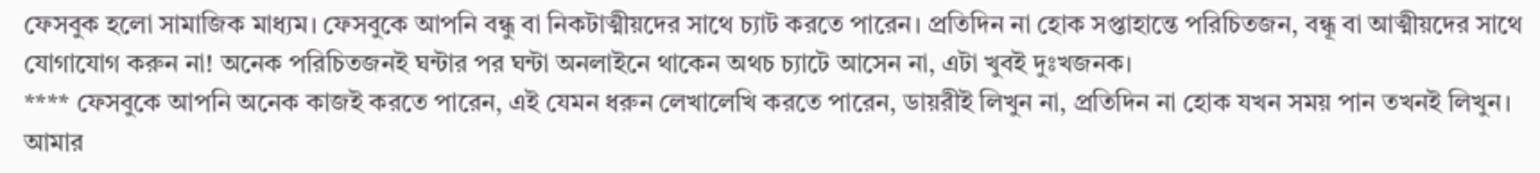ফেসবুক হলো সামাজিক মাধ্যম। ফেসবুকে আপনি বন্ধু বা নিকটাত্মীয়দের সাথে চ্যাট করতে পারেন। প্রতিদিন না হোক সপ্তাহান্তে পরিচিতজন, বন্ধূ বা আত্মীয়দের সাথে যোগাযোগ করুন না! অনেক পরিচিতজনই ঘন্টার পর ঘন্টা অনলাইনে থাকেন অথচ চ্যাটে আসেন না, এটা খুবই দুঃখজনক।
**** ফেসবুকে আপনি অনেক কাজই করতে পারেন, এই যেমন ধরুন লেখালেখি করতে পারেন, ডায়রীই লিখুন না, প্রতিদিন না হোক যখন সময় পান তখনই লিখুন। আমার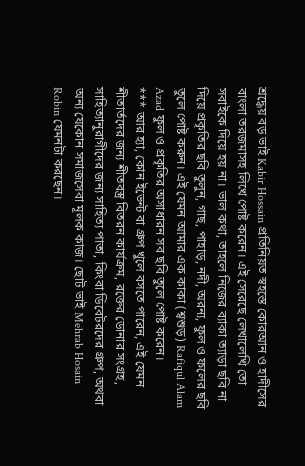শ্রদ্ধেয় বড় ভাই Kabir Hossain প্রতিনিয়ত স্বহস্তে কোরআন ও হাদীসের বাংলা তরজমাসহ লিখে পোষ্ট করেন। এই সেরেছে লেখালেখি তো সবাইকে দিয়ে হয় না। ভাল কথা, তাহলে নিজের ব্যাকা ত্যাড়া ছবি না দিয়ে প্রকৃতির ছবি তুলুন, গাছ, পাহাড়, নদী, অরন্য, ফুল ও ফলের ছবি তুলে পোষ্ট করুন। এই যেমন আমার এক কাকা (শ্বশুড়) Rafiqul Alam Azad ফুল ও প্রকৃতির অসাধারন সব ছবি তুলে পোষ্ট করেন।
*** আর হ্যা, কোন ইভেন্ট বা গ্রুপ খুলে বসতে পারেন, এই যেমন শীতার্তদের জন্য শীতবস্ত্র বিতরন কার্যক্রম, রক্তের ডোনার সংগ্রহ, সাহিত্যানুরাগীদের জন্য সাহিত্য পাতা, কিংবা ডিবেটরদের গ্রুপ, অথবা অন্য যেকোন সমাজসেবা মূলক কাজ। ছোট ভাই Mehrab Hosain Robin যেমনটা করছেন।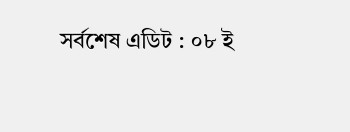সর্বশেষ এডিট : ০৮ ই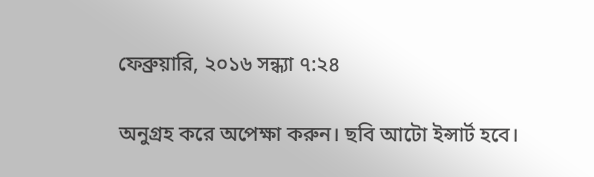ফেব্রুয়ারি, ২০১৬ সন্ধ্যা ৭:২৪

অনুগ্রহ করে অপেক্ষা করুন। ছবি আটো ইন্সার্ট হবে।